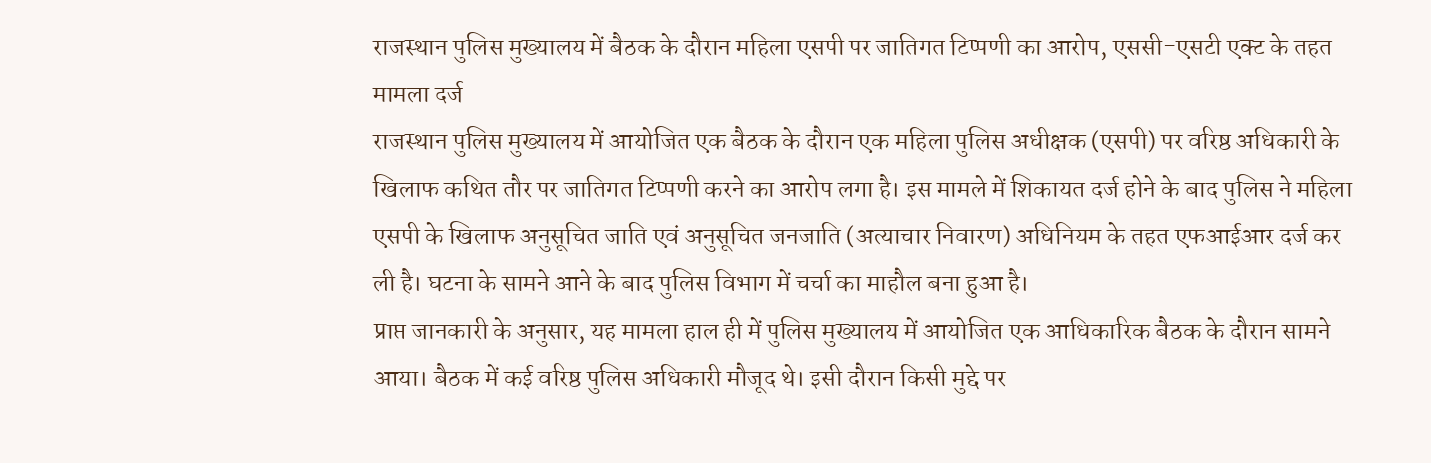राजस्थान पुलिस मुख्यालय में बैठक के दौरान महिला एसपी पर जातिगत टिप्पणी का आरोप, एससी-एसटी एक्ट के तहत मामला दर्ज
राजस्थान पुलिस मुख्यालय में आयोजित एक बैठक के दौरान एक महिला पुलिस अधीक्षक (एसपी) पर वरिष्ठ अधिकारी के खिलाफ कथित तौर पर जातिगत टिप्पणी करने का आरोप लगा है। इस मामले में शिकायत दर्ज होने के बाद पुलिस ने महिला एसपी के खिलाफ अनुसूचित जाति एवं अनुसूचित जनजाति (अत्याचार निवारण) अधिनियम के तहत एफआईआर दर्ज कर ली है। घटना के सामने आने के बाद पुलिस विभाग में चर्चा का माहौल बना हुआ है।
प्राप्त जानकारी के अनुसार, यह मामला हाल ही में पुलिस मुख्यालय में आयोजित एक आधिकारिक बैठक के दौरान सामने आया। बैठक में कई वरिष्ठ पुलिस अधिकारी मौजूद थे। इसी दौरान किसी मुद्दे पर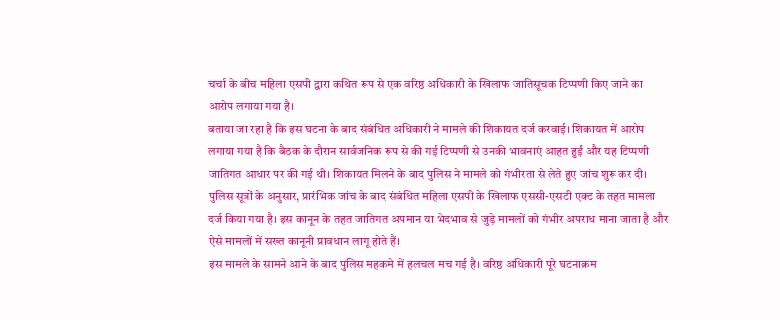चर्चा के बीच महिला एसपी द्वारा कथित रूप से एक वरिष्ठ अधिकारी के खिलाफ जातिसूचक टिप्पणी किए जाने का आरोप लगाया गया है।
बताया जा रहा है कि इस घटना के बाद संबंधित अधिकारी ने मामले की शिकायत दर्ज करवाई। शिकायत में आरोप लगाया गया है कि बैठक के दौरान सार्वजनिक रूप से की गई टिप्पणी से उनकी भावनाएं आहत हुईं और यह टिप्पणी जातिगत आधार पर की गई थी। शिकायत मिलने के बाद पुलिस ने मामले को गंभीरता से लेते हुए जांच शुरू कर दी।
पुलिस सूत्रों के अनुसार, प्रारंभिक जांच के बाद संबंधित महिला एसपी के खिलाफ एससी-एसटी एक्ट के तहत मामला दर्ज किया गया है। इस कानून के तहत जातिगत अपमान या भेदभाव से जुड़े मामलों को गंभीर अपराध माना जाता है और ऐसे मामलों में सख्त कानूनी प्रावधान लागू होते हैं।
इस मामले के सामने आने के बाद पुलिस महकमे में हलचल मच गई है। वरिष्ठ अधिकारी पूरे घटनाक्रम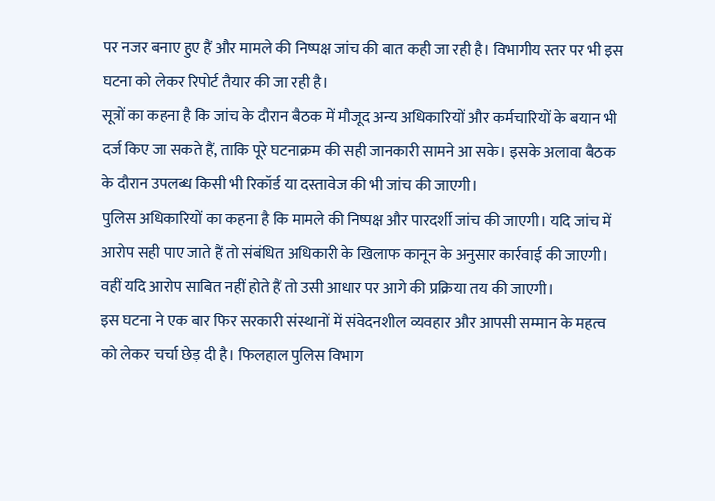पर नजर बनाए हुए हैं और मामले की निष्पक्ष जांच की बात कही जा रही है। विभागीय स्तर पर भी इस घटना को लेकर रिपोर्ट तैयार की जा रही है।
सूत्रों का कहना है कि जांच के दौरान बैठक में मौजूद अन्य अधिकारियों और कर्मचारियों के बयान भी दर्ज किए जा सकते हैं, ताकि पूरे घटनाक्रम की सही जानकारी सामने आ सके। इसके अलावा बैठक के दौरान उपलब्ध किसी भी रिकॉर्ड या दस्तावेज की भी जांच की जाएगी।
पुलिस अधिकारियों का कहना है कि मामले की निष्पक्ष और पारदर्शी जांच की जाएगी। यदि जांच में आरोप सही पाए जाते हैं तो संबंधित अधिकारी के खिलाफ कानून के अनुसार कार्रवाई की जाएगी। वहीं यदि आरोप साबित नहीं होते हैं तो उसी आधार पर आगे की प्रक्रिया तय की जाएगी।
इस घटना ने एक बार फिर सरकारी संस्थानों में संवेदनशील व्यवहार और आपसी सम्मान के महत्व को लेकर चर्चा छेड़ दी है। फिलहाल पुलिस विभाग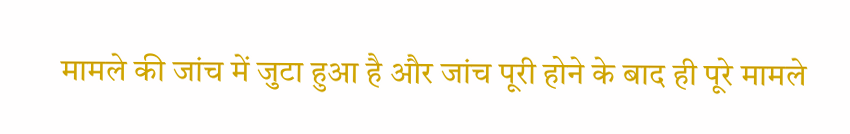मामले की जांच में जुटा हुआ है और जांच पूरी होने के बाद ही पूरे मामले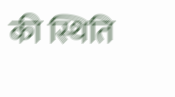की स्थिति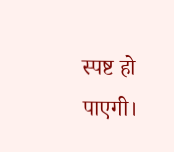स्पष्ट हो पाएगी।